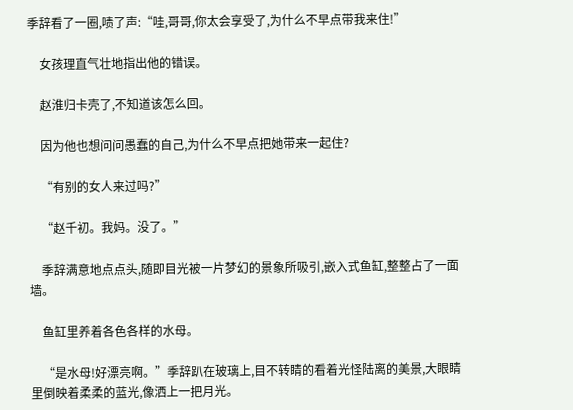季辞看了一圈,啧了声:“哇,哥哥,你太会享受了,为什么不早点带我来住!”

    女孩理直气壮地指出他的错误。

    赵淮归卡壳了,不知道该怎么回。

    因为他也想问问愚蠢的自己,为什么不早点把她带来一起住?

    “有别的女人来过吗?”

    “赵千初。我妈。没了。”

    季辞满意地点点头,随即目光被一片梦幻的景象所吸引,嵌入式鱼缸,整整占了一面墙。

    鱼缸里养着各色各样的水母。

    “是水母!好漂亮啊。”季辞趴在玻璃上,目不转睛的看着光怪陆离的美景,大眼睛里倒映着柔柔的蓝光,像洒上一把月光。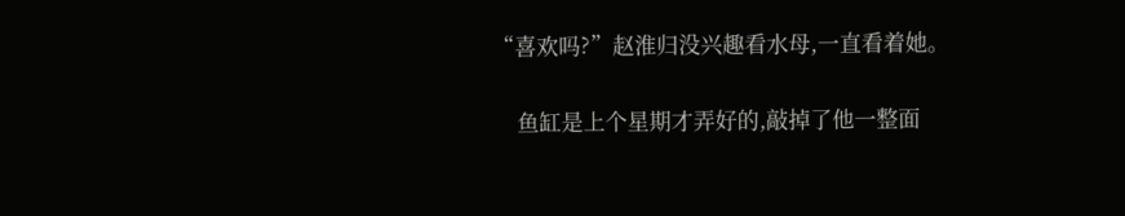“喜欢吗?”赵淮归没兴趣看水母,一直看着她。

    鱼缸是上个星期才弄好的,敲掉了他一整面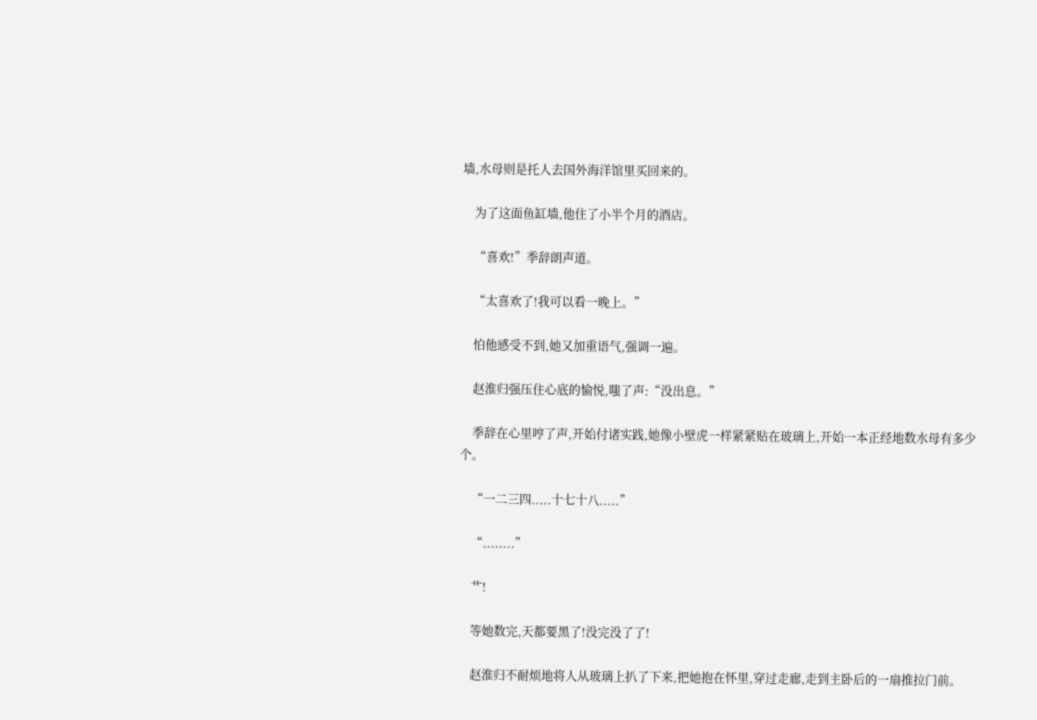墙,水母则是托人去国外海洋馆里买回来的。

    为了这面鱼缸墙,他住了小半个月的酒店。

    “喜欢!”季辞朗声道。

    “太喜欢了!我可以看一晚上。”

    怕他感受不到,她又加重语气,强调一遍。

    赵淮归强压住心底的愉悦,嗤了声:“没出息。”

    季辞在心里哼了声,开始付诸实践,她像小壁虎一样紧紧贴在玻璃上,开始一本正经地数水母有多少个。

    “一二三四.....十七十八.....”

    “........”

    艹!

    等她数完,天都要黑了!没完没了了!

    赵淮归不耐烦地将人从玻璃上扒了下来,把她抱在怀里,穿过走廊,走到主卧后的一扇推拉门前。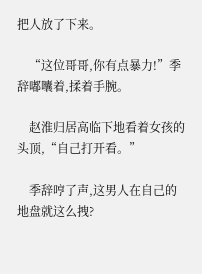把人放了下来。

    “这位哥哥,你有点暴力!”季辞嘟囔着,揉着手腕。

    赵淮归居高临下地看着女孩的头顶,“自己打开看。”

    季辞哼了声,这男人在自己的地盘就这么拽?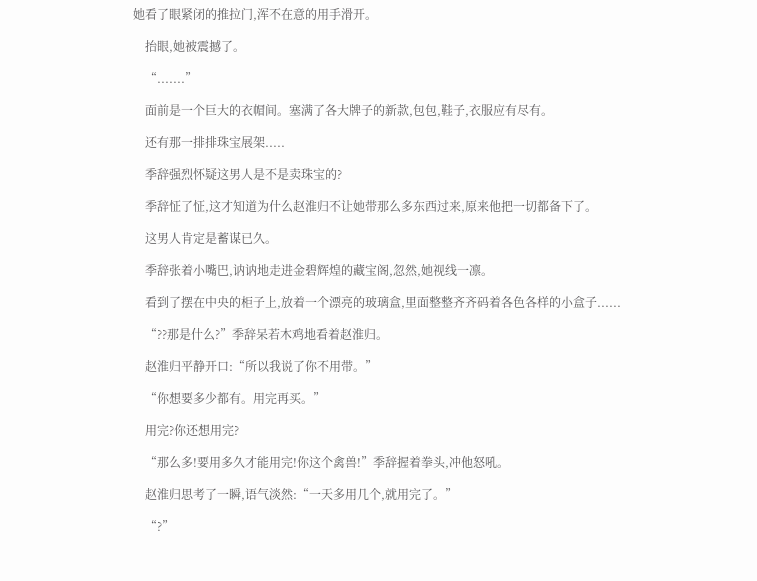她看了眼紧闭的推拉门,浑不在意的用手滑开。

    抬眼,她被震撼了。

    “.......”

    面前是一个巨大的衣帽间。塞满了各大牌子的新款,包包,鞋子,衣服应有尽有。

    还有那一排排珠宝展架.....

    季辞强烈怀疑这男人是不是卖珠宝的?

    季辞怔了怔,这才知道为什么赵淮归不让她带那么多东西过来,原来他把一切都备下了。

    这男人肯定是蓄谋已久。

    季辞张着小嘴巴,讷讷地走进金碧辉煌的藏宝阁,忽然,她视线一凛。

    看到了摆在中央的柜子上,放着一个漂亮的玻璃盒,里面整整齐齐码着各色各样的小盒子......

    “??那是什么?”季辞呆若木鸡地看着赵淮归。

    赵淮归平静开口:“所以我说了你不用带。”

    “你想要多少都有。用完再买。”

    用完?你还想用完?

    “那么多!要用多久才能用完!你这个禽兽!”季辞握着拳头,冲他怒吼。

    赵淮归思考了一瞬,语气淡然:“一天多用几个,就用完了。”

    “?”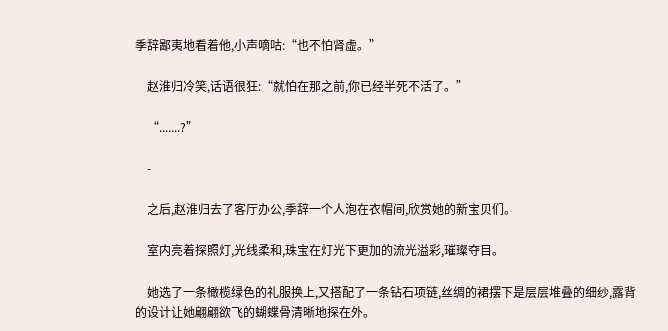季辞鄙夷地看着他,小声嘀咕:“也不怕肾虚。”

    赵淮归冷笑,话语很狂:“就怕在那之前,你已经半死不活了。”

    “.......?”

    -

    之后,赵淮归去了客厅办公,季辞一个人泡在衣帽间,欣赏她的新宝贝们。

    室内亮着探照灯,光线柔和,珠宝在灯光下更加的流光溢彩,璀璨夺目。

    她选了一条橄榄绿色的礼服换上,又搭配了一条钻石项链,丝绸的裙摆下是层层堆叠的细纱,露背的设计让她翩翩欲飞的蝴蝶骨清晰地探在外。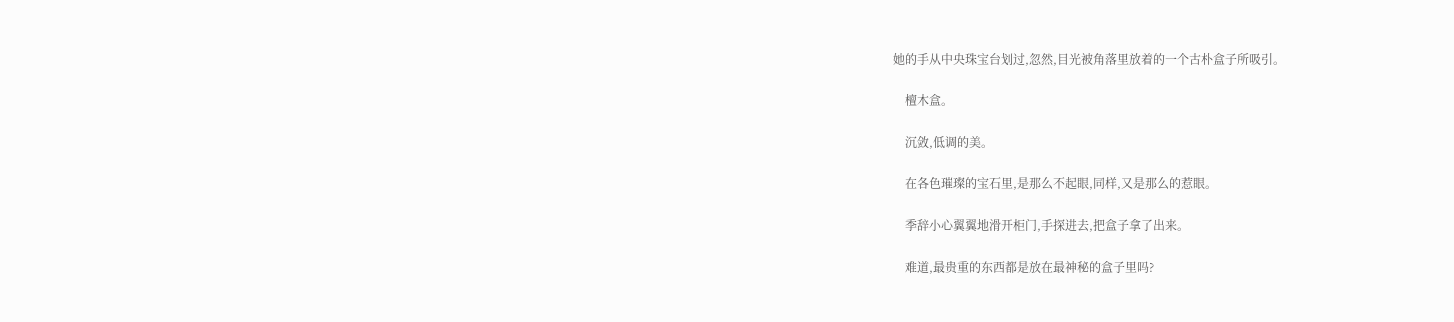她的手从中央珠宝台划过,忽然,目光被角落里放着的一个古朴盒子所吸引。

    檀木盒。

    沉敛,低调的美。

    在各色璀璨的宝石里,是那么不起眼,同样,又是那么的惹眼。

    季辞小心翼翼地滑开柜门,手探进去,把盒子拿了出来。

    难道,最贵重的东西都是放在最神秘的盒子里吗?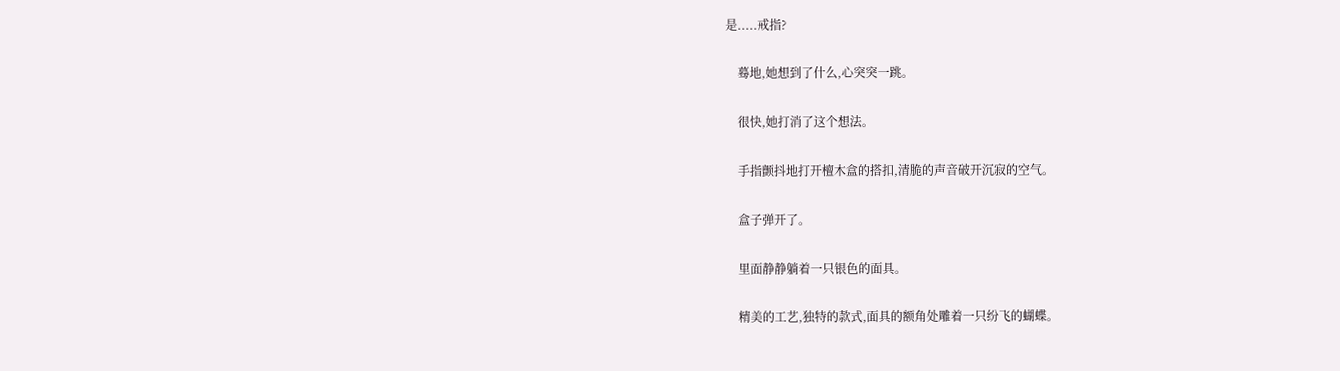是.....戒指?

    蓦地,她想到了什么,心突突一跳。

    很快,她打消了这个想法。

    手指颤抖地打开檀木盒的搭扣,清脆的声音破开沉寂的空气。

    盒子弹开了。

    里面静静躺着一只银色的面具。

    精美的工艺,独特的款式,面具的额角处雕着一只纷飞的蝴蝶。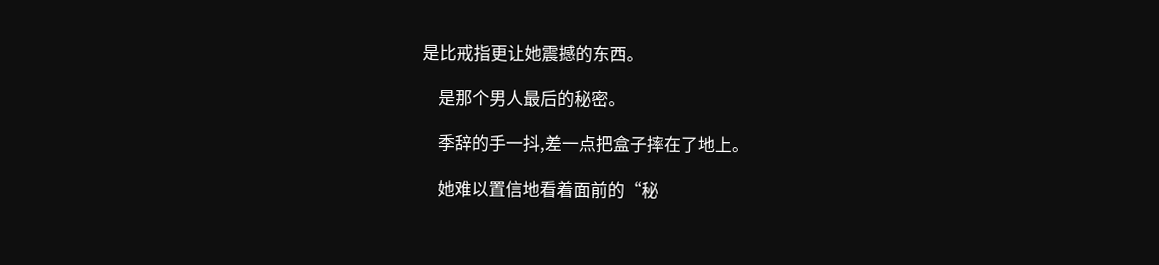是比戒指更让她震撼的东西。

    是那个男人最后的秘密。

    季辞的手一抖,差一点把盒子摔在了地上。

    她难以置信地看着面前的“秘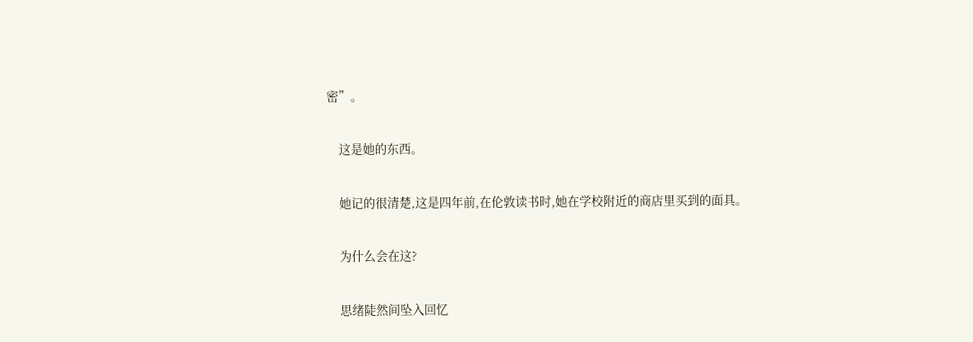密”。

    这是她的东西。

    她记的很清楚,这是四年前,在伦敦读书时,她在学校附近的商店里买到的面具。

    为什么会在这?

    思绪陡然间坠入回忆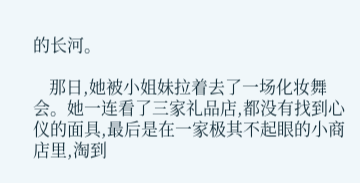的长河。

    那日,她被小姐妹拉着去了一场化妆舞会。她一连看了三家礼品店,都没有找到心仪的面具,最后是在一家极其不起眼的小商店里,淘到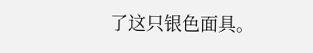了这只银色面具。